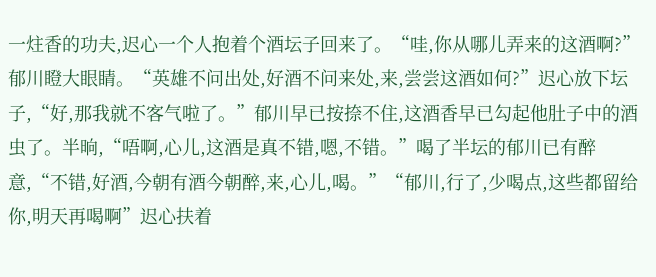一炷香的功夫,迟心一个人抱着个酒坛子回来了。“哇,你从哪儿弄来的这酒啊?”郁川瞪大眼睛。“英雄不问出处,好酒不问来处,来,尝尝这酒如何?”迟心放下坛子,“好,那我就不客气啦了。”郁川早已按捺不住,这酒香早已勾起他肚子中的酒虫了。半晌,“唔啊,心儿,这酒是真不错,嗯,不错。”喝了半坛的郁川已有醉意,“不错,好酒,今朝有酒今朝醉,来,心儿,喝。”“郁川,行了,少喝点,这些都留给你,明天再喝啊”迟心扶着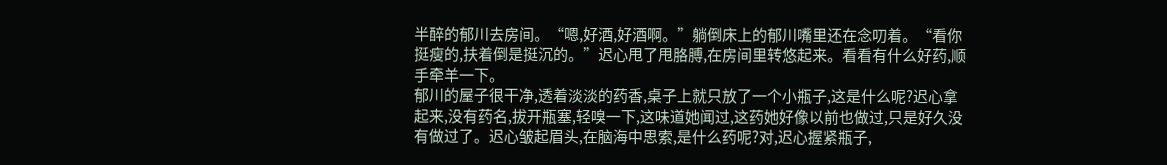半醉的郁川去房间。“嗯,好酒,好酒啊。”躺倒床上的郁川嘴里还在念叨着。“看你挺瘦的,扶着倒是挺沉的。”迟心甩了甩胳膊,在房间里转悠起来。看看有什么好药,顺手牵羊一下。
郁川的屋子很干净,透着淡淡的药香,桌子上就只放了一个小瓶子,这是什么呢?迟心拿起来,没有药名,拔开瓶塞,轻嗅一下,这味道她闻过,这药她好像以前也做过,只是好久没有做过了。迟心皱起眉头,在脑海中思索,是什么药呢?对,迟心握紧瓶子,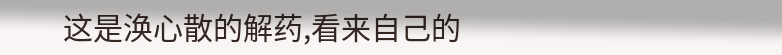这是涣心散的解药,看来自己的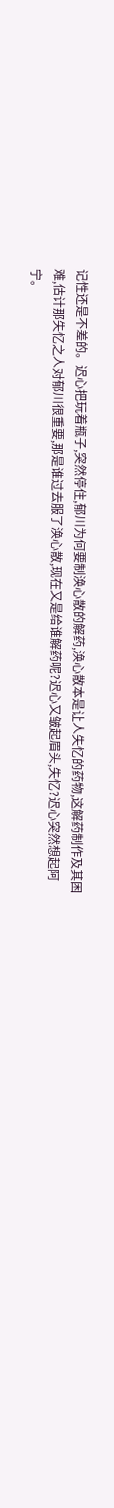记性还是不差的。迟心把玩着瓶子,突然停住,郁川为何要制涣心散的解药,涣心散本是让人失忆的药物,这解药制作及其困难,估计那失忆之人对郁川很重要,那是谁过去服了涣心散,现在又是给谁解药呢?迟心又皱起眉头,失忆?迟心突然想起阿宁。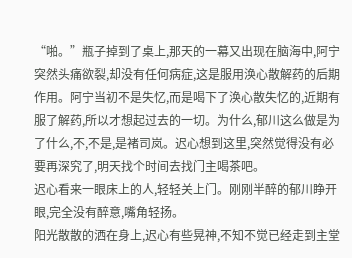“啪。”瓶子掉到了桌上,那天的一幕又出现在脑海中,阿宁突然头痛欲裂,却没有任何病症,这是服用涣心散解药的后期作用。阿宁当初不是失忆,而是喝下了涣心散失忆的,近期有服了解药,所以才想起过去的一切。为什么,郁川这么做是为了什么,不,不是,是褚司岚。迟心想到这里,突然觉得没有必要再深究了,明天找个时间去找门主喝茶吧。
迟心看来一眼床上的人,轻轻关上门。刚刚半醉的郁川睁开眼,完全没有醉意,嘴角轻扬。
阳光散散的洒在身上,迟心有些晃神,不知不觉已经走到主堂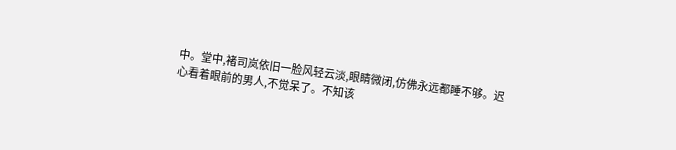中。堂中,褚司岚依旧一脸风轻云淡,眼睛微闭,仿佛永远都睡不够。迟心看着眼前的男人,不觉呆了。不知该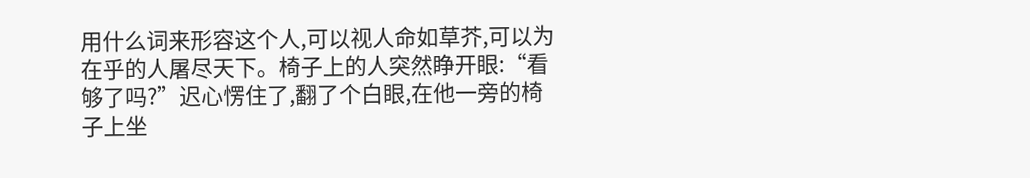用什么词来形容这个人,可以视人命如草芥,可以为在乎的人屠尽天下。椅子上的人突然睁开眼:“看够了吗?”迟心愣住了,翻了个白眼,在他一旁的椅子上坐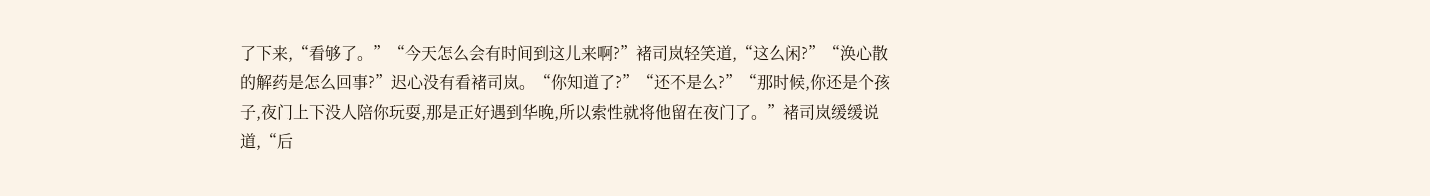了下来,“看够了。”“今天怎么会有时间到这儿来啊?”褚司岚轻笑道,“这么闲?”“涣心散的解药是怎么回事?”迟心没有看褚司岚。“你知道了?”“还不是么?”“那时候,你还是个孩子,夜门上下没人陪你玩耍,那是正好遇到华晚,所以索性就将他留在夜门了。”褚司岚缓缓说道,“后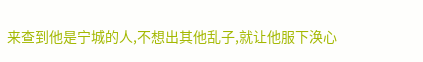来查到他是宁城的人,不想出其他乱子,就让他服下涣心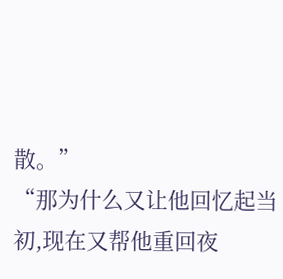散。”
“那为什么又让他回忆起当初,现在又帮他重回夜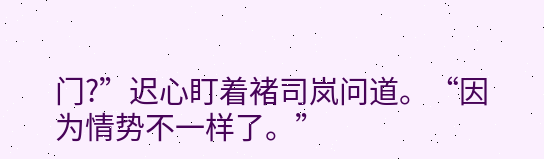门?”迟心盯着褚司岚问道。“因为情势不一样了。”